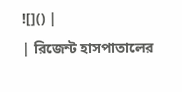![]() |
| রিজেন্ট হাসপাতালের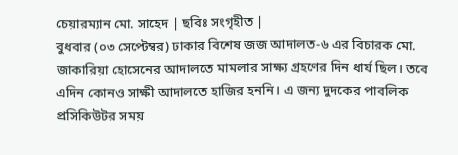চেয়ারম্যান মো. সাহেদ | ছবিঃ সংগৃহীত |
বুধবার (০৩ সেপ্টেম্বর) ঢাকার বিশেষ জজ আদালত-৬ এর বিচারক মো. জাকারিয়া হোসেনের আদালতে মামলার সাক্ষ্য গ্রহণের দিন ধার্য ছিল। তবে এদিন কোনও সাক্ষী আদালতে হাজির হননি। এ জন্য দুদকের পাবলিক প্রসিকিউটর সময়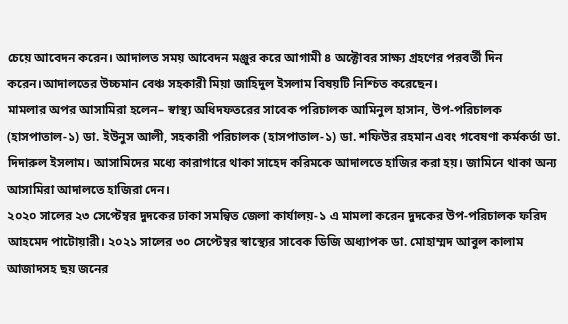চেয়ে আবেদন করেন। আদালত সময় আবেদন মঞ্জুর করে আগামী ৪ অক্টোবর সাক্ষ্য গ্রহণের পরবর্তী দিন করেন।আদালতের উচ্চমান বেঞ্চ সহকারী মিয়া জাহিদুল ইসলাম বিষয়টি নিশ্চিত করেছেন।
মামলার অপর আসামিরা হলেন– স্বাস্থ্য অধিদফতরের সাবেক পরিচালক আমিনুল হাসান, উপ-পরিচালক (হাসপাতাল-১) ডা. ইউনুস আলী, সহকারী পরিচালক (হাসপাতাল-১) ডা. শফিউর রহমান এবং গবেষণা কর্মকর্তা ডা. দিদারুল ইসলাম। আসামিদের মধ্যে কারাগারে থাকা সাহেদ করিমকে আদালতে হাজির করা হয়। জামিনে থাকা অন্য আসামিরা আদালতে হাজিরা দেন।
২০২০ সালের ২৩ সেপ্টেম্বর দুদকের ঢাকা সমন্বিত জেলা কার্যালয়-১ এ মামলা করেন দুদকের উপ-পরিচালক ফরিদ আহমেদ পাটোয়ারী। ২০২১ সালের ৩০ সেপ্টেম্বর স্বাস্থ্যের সাবেক ডিজি অধ্যাপক ডা. মোহাম্মদ আবুল কালাম আজাদসহ ছয় জনের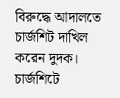বিরুদ্ধে আদালতে চার্জশিট দাখিল করেন দুদক।
চার্জশিটে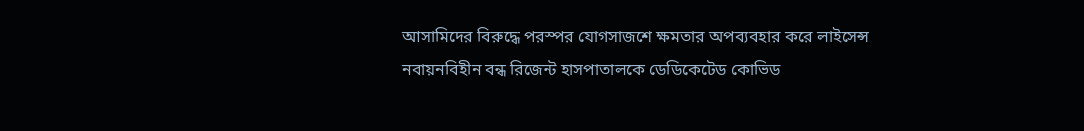আসামিদের বিরুদ্ধে পরস্পর যোগসাজশে ক্ষমতার অপব্যবহার করে লাইসেন্স নবায়নবিহীন বন্ধ রিজেন্ট হাসপাতালকে ডেডিকেটেড কোভিড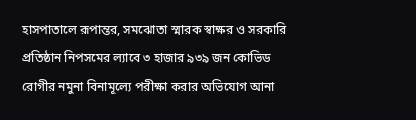হাসপাতালে রূপান্তর, সমঝোতা স্মারক স্বাক্ষর ও সরকারি প্রতিষ্ঠান নিপসমের ল্যাবে ৩ হাজার ৯৩৯ জন কোভিড রোগীর নমুনা বিনামূল্যে পরীক্ষা করার অভিযোগ আনা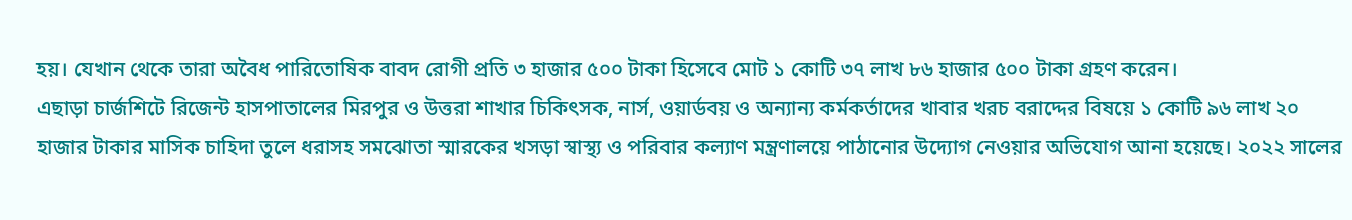হয়। যেখান থেকে তারা অবৈধ পারিতোষিক বাবদ রোগী প্রতি ৩ হাজার ৫০০ টাকা হিসেবে মোট ১ কোটি ৩৭ লাখ ৮৬ হাজার ৫০০ টাকা গ্রহণ করেন।
এছাড়া চার্জশিটে রিজেন্ট হাসপাতালের মিরপুর ও উত্তরা শাখার চিকিৎসক, নার্স, ওয়ার্ডবয় ও অন্যান্য কর্মকর্তাদের খাবার খরচ বরাদ্দের বিষয়ে ১ কোটি ৯৬ লাখ ২০ হাজার টাকার মাসিক চাহিদা তুলে ধরাসহ সমঝোতা স্মারকের খসড়া স্বাস্থ্য ও পরিবার কল্যাণ মন্ত্রণালয়ে পাঠানোর উদ্যোগ নেওয়ার অভিযোগ আনা হয়েছে। ২০২২ সালের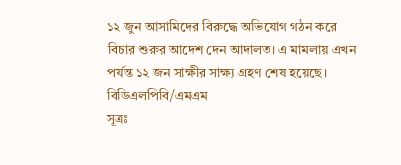১২ জুন আসামিদের বিরুদ্ধে অভিযোগ গঠন করে বিচার শুরুর আদেশ দেন আদালত। এ মামলায় এখন পর্যন্ত ১২ জন সাক্ষীর সাক্ষ্য গ্রহণ শেষ হয়েছে।
বিডিএলপিবি/এমএম
সূত্রঃ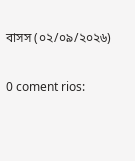বাসস (০২/০৯/২০২৬)

0 coment rios: